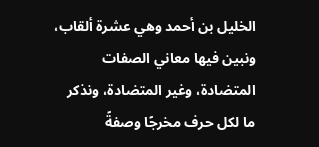الخليل بن أحمد وهي عشرة ألقاب، ونبين فيها معاني الصفات المتضادة، وغير المتضادة، ونذكر ما لكل حرف مخرجًا وصفةً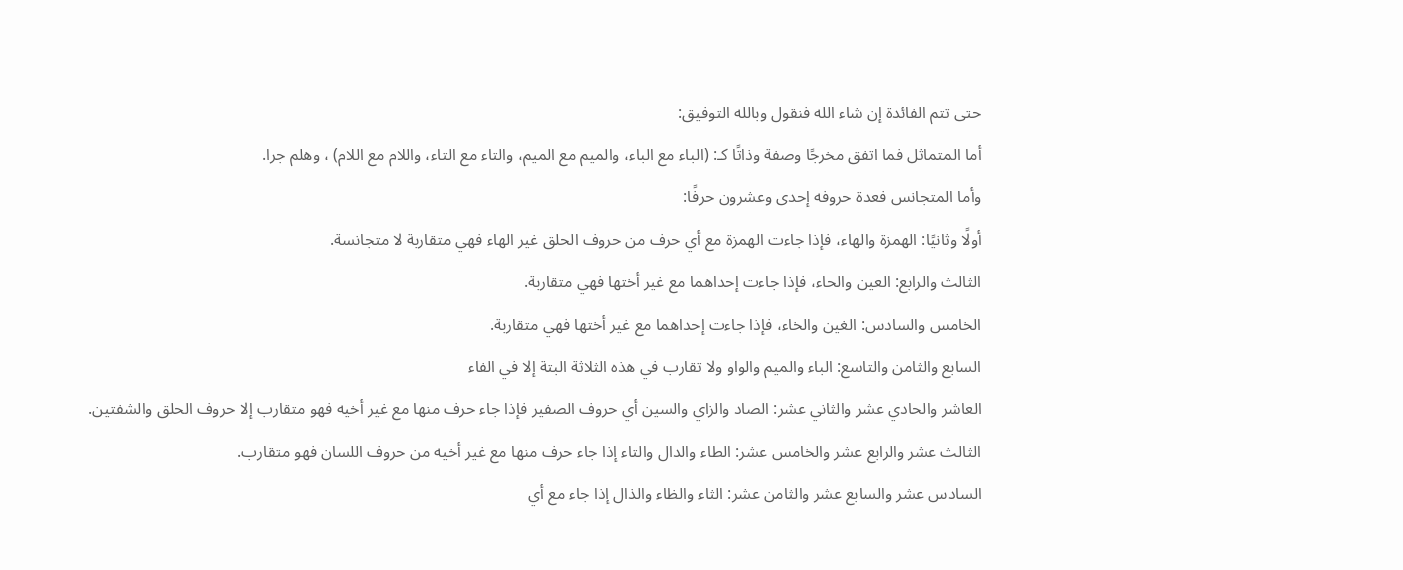حتى تتم الفائدة إن شاء الله فنقول وبالله التوفيق:
أما المتماثل فما اتفق مخرجًا وصفة وذاتًا كـ: (الباء مع الباء، والميم مع الميم، والتاء مع التاء، واللام مع اللام) ، وهلم جرا.
وأما المتجانس فعدة حروفه إحدى وعشرون حرفًا:
أولًا وثانيًا: الهمزة والهاء، فإذا جاءت الهمزة مع أي حرف من حروف الحلق غير الهاء فهي متقاربة لا متجانسة.
الثالث والرابع: العين والحاء، فإذا جاءت إحداهما مع غير أختها فهي متقاربة.
الخامس والسادس: الغين والخاء، فإذا جاءت إحداهما مع غير أختها فهي متقاربة.
السابع والثامن والتاسع: الباء والميم والواو ولا تقارب في هذه الثلاثة البتة إلا في الفاء
العاشر والحادي عشر والثاني عشر: الصاد والزاي والسين أي حروف الصفير فإذا جاء حرف منها مع غير أخيه فهو متقارب إلا حروف الحلق والشفتين.
الثالث عشر والرابع عشر والخامس عشر: الطاء والدال والتاء إذا جاء حرف منها مع غير أخيه من حروف اللسان فهو متقارب.
السادس عشر والسابع عشر والثامن عشر: الثاء والظاء والذال إذا جاء مع أي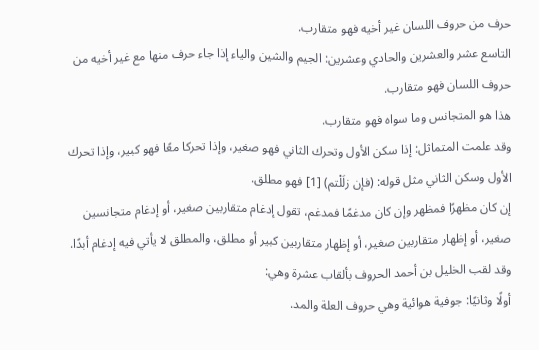حرف من حروف اللسان غير أخيه فهو متقارب.
التاسع عشر والعشرين والحادي وعشرين: الجيم والشين والياء إذا جاء حرف منها مع غير أخيه من حروف اللسان فهو متقارب.
هذا هو المتجانس وما سواه فهو متقارب.
وقد علمت المتماثل: إذا سكن الأول وتحرك الثاني فهو صغير، وإذا تحركا معًا فهو كبير، وإذا تحرك الأول وسكن الثاني مثل قوله: (فإن زلَلْتم) [1] فهو مطلق.
إن كان مظهرًا فمظهر وإن كان مدغمًا فمدغم، تقول إدغام متقاربين صغير، أو إدغام متجانسين صغير، أو إظهار متقاربين صغير، أو إظهار متقاربين كبير أو مطلق، والمطلق لا يأتي فيه إدغام أبدًا.
وقد لقب الخليل بن أحمد الحروف بألقاب عشرة وهي:
أولًا وثانيًا: جوفية هوائية وهي حروف العلة والمد.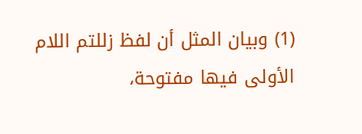(1) وبيان المثل أن لفظ زللتم اللام الأولى فيها مفتوحة،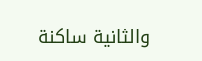والثانية ساكنة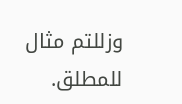وزللتم مثال للمطلق.